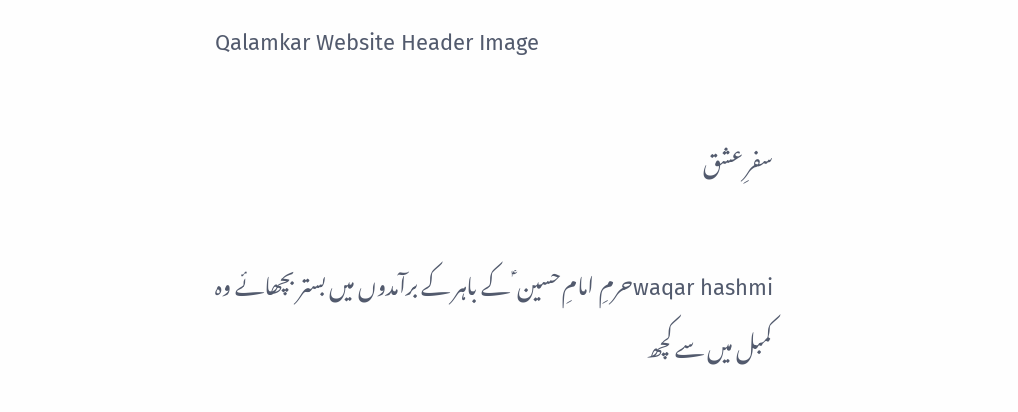Qalamkar Website Header Image

سفرِ عشق

waqar hashmiحرمِ امامِ حسین ؑ کے باہر کے برآمدوں میں بستر بچھائے وہ کمبل میں سے کچھ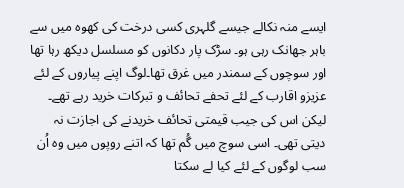ایسے منہ نکالے جیسے گلہری کسی درخت کی کھوہ میں سے باہر جھانک رہی ہو۔ سڑک پار دکانوں کو مسلسل دیکھ رہا تھا اور سوچوں کے سمندر میں غرق تھا۔لوگ اپنے پیاروں کے لئے عزیزو اقارب کے لئے تحفے تحائف و تبرکات خرید رہے تھے۔ لیکن اس کی جیب قیمتی تحائف خریدنے کی اجازت نہ دیتی تھی۔ اسی سوچ میں گُم تھا کہ اتنے روپوں میں وہ اُن سب لوگوں کے لئے کیا لے سکتا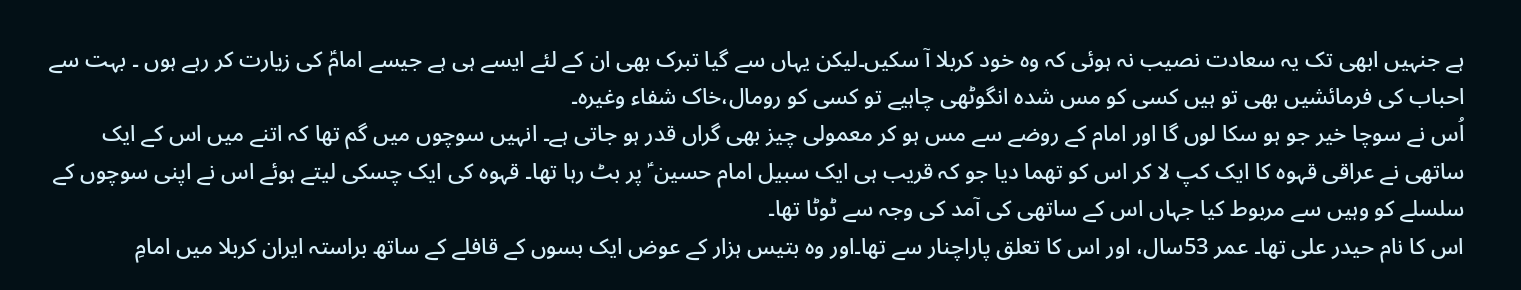ہے جنہیں ابھی تک یہ سعادت نصیب نہ ہوئی کہ وہ خود کربلا آ سکیں۔لیکن یہاں سے گیا تبرک بھی ان کے لئے ایسے ہی ہے جیسے امامؑ کی زیارت کر رہے ہوں ۔ بہت سے احباب کی فرمائشیں بھی تو ہیں کسی کو مس شدہ انگوٹھی چاہیے تو کسی کو رومال،خاک شفاء وغیرہ۔
اُس نے سوچا خیر جو ہو سکا لوں گا اور امام کے روضے سے مس ہو کر معمولی چیز بھی گراں قدر ہو جاتی ہے۔ انہیں سوچوں میں گم تھا کہ اتنے میں اس کے ایک ساتھی نے عراقی قہوہ کا ایک کپ لا کر اس کو تھما دیا جو کہ قریب ہی ایک سبیل امام حسین ؑ پر بٹ رہا تھا۔ قہوہ کی ایک چسکی لیتے ہوئے اس نے اپنی سوچوں کے سلسلے کو وہیں سے مربوط کیا جہاں اس کے ساتھی کی آمد کی وجہ سے ٹوٹا تھا۔
اس کا نام حیدر علی تھا۔ عمر 53سال، اور اس کا تعلق پاراچنار سے تھا۔اور وہ بتیس ہزار کے عوض ایک بسوں کے قافلے کے ساتھ براستہ ایران کربلا میں امامِ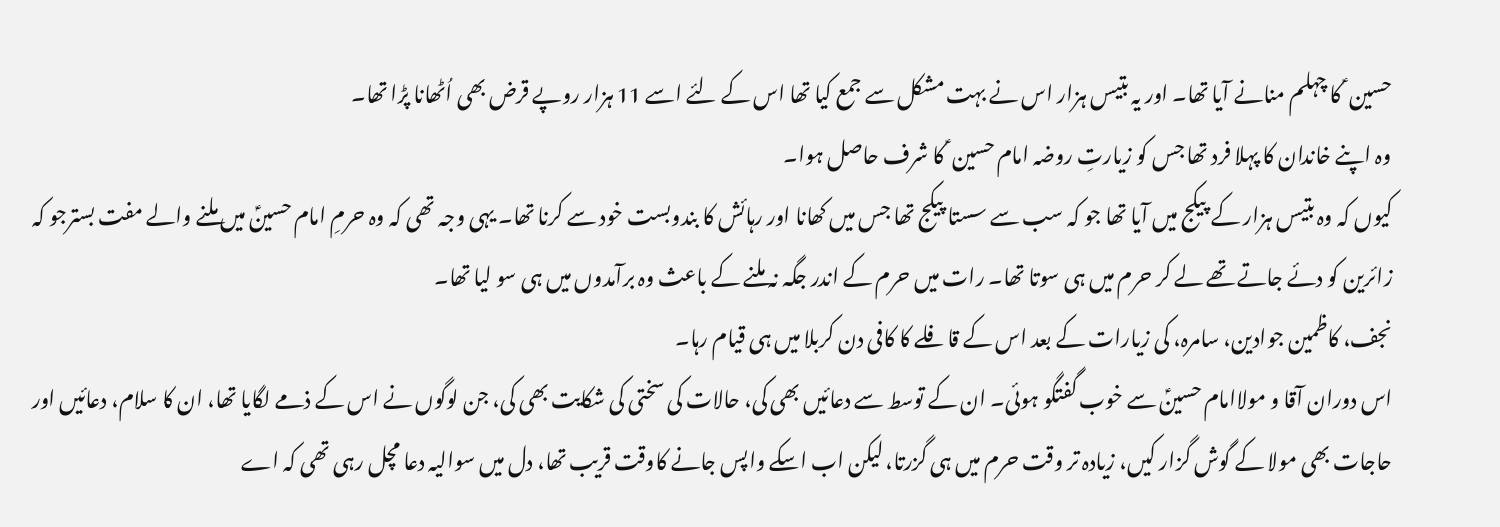حسین ؑ کا چہلم منانے آیا تھا۔ اور یہ بتیس ہزار اس نے بہت مشکل سے جمع کیا تھا اس کے لئے اسے 11 ہزار روپے قرض بھی اُٹھانا پڑا تھا۔
وہ اپنے خاندان کا پہلا فرد تھا جس کو زیارتِ روضہ امام حسین ؑ کا شرف حاصل ہوا۔
کیوں کہ وہ بتیس ہزار کے پیکج میں آیا تھا جو کہ سب سے سستا پیکج تھا جس میں کھانا اور رہائش کا بندوبست خود سے کرنا تھا۔ یہی وجہ تھی کہ وہ حرمِ امام حسینؑ میں ملنے والے مفت بسترجو کہ زائرین کو دئے جاتے تھے لے کر حرم میں ہی سوتا تھا۔ رات میں حرم کے اندر جگہ نہ ملنے کے باعث وہ برآمدوں میں ہی سو لیا تھا۔
نجف، کاظمین جوادین، سامرہ، کی زیارات کے بعد اس کے قافلے کا کافی دن کربلا میں ہی قیام رہا۔
اس دوران آقا و مولاامام حسینؑ سے خوب گفتگو ہوئی۔ ان کے توسط سے دعائیں بھی کی، حالات کی سختی کی شکایت بھی کی، جن لوگوں نے اس کے ذمے لگایا تھا، ان کا سلام، دعائیں اور حاجات بھی مولا کے گوش گزار کیں، زیادہ تر وقت حرم میں ہی گزرتا، لیکن اب اسکے واپس جانے کاوقت قریب تھا، دل میں سوالیہ دعا مچل رہی تھی کہ اے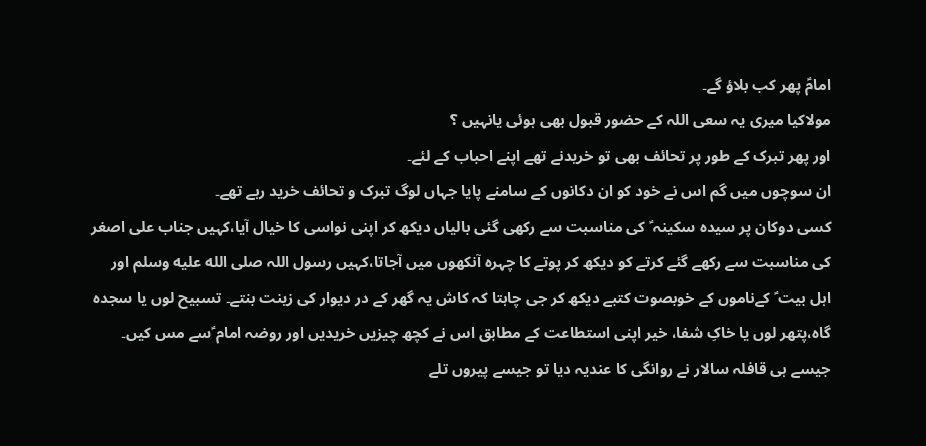امامؑ پھر کب بلاؤ گے۔
مولاکیا میری یہ سعی اللہ کے حضور قبول بھی ہوئی یانہیں ؟
اور پھر تبرک کے طور پر تحائف بھی تو خریدنے تھے اپنے احباب کے لئے۔
ان سوچوں میں گم اس نے خود کو ان دکانوں کے سامنے پایا جہاں لوگ تبرک و تحائف خرید رہے تھے۔
کسی دوکان پر سیدہ سکینہ ؑ کی مناسبت سے رکھی گئی بالیاں دیکھ کر اپنی نواسی کا خیال آیا،کہیں جناب علی اصغر کی مناسبت سے رکھے گئے کرتے کو دیکھ کر پوتے کا چہرہ آنکھوں میں آجاتا،کہیں رسول اللہ صلى الله عليه وسلم اور اہل بیت ؑ کےناموں کے خوبصوت کتبے دیکھ کر جی چاہتا کہ کاش یہ گھر کے در دیوار کی زینت بنتے۔ تسبیح لوں یا سجدہ گاہ،پتھر لوں یا خاکِ شفا، خیر اپنی استطاعت کے مطابق اس نے کچھ چیزیں خریدیں اور روضہ امام ؑسے مس کیں۔
جیسے ہی قافلہ سالار نے روانگی کا عندیہ دیا تو جیسے پیروں تلے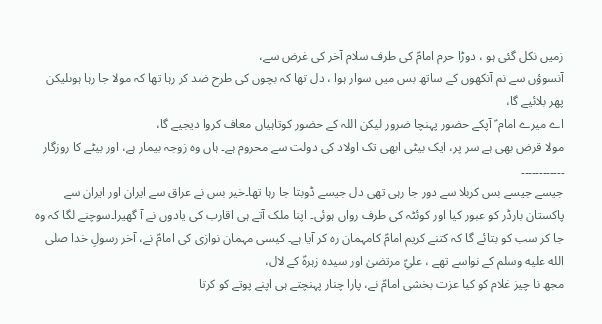زمیں نکل گئی ہو ، دوڑا حرم امامؑ کی طرف سلام آخر کی غرض سے،
آنسوؤں سے نم آنکھوں کے ساتھ بس میں سوار ہوا ، دل تھا کہ بچوں کی طرح ضد کر رہا تھا کہ مولا جا رہا ہوںلیکن پھر بلائیے گا،
اے میرے امام ؑ آپکے حضور پہنچا ضرور لیکن اللہ کے حضور کوتاہیاں معاف کروا دیجیے گا،
مولا قرض بھی ہے سر پر، ایک بیٹی ابھی تک اولاد کی دولت سے محروم ہے۔ ہاں وہ زوجہ بیمار ہے، اور بیٹے کا روزگار ۔۔۔۔۔۔۔۔۔۔۔۔
جیسے جیسے بس کربلا سے دور جا رہی تھی دل جیسے ڈوبتا جا رہا تھا۔خیر بس نے عراق سے ایران اور ایران سے پاکستان بارڈر کو عبور کیا اور کوئٹہ کی طرف رواں ہوئی۔ اپنا ملک آتے ہی اقارب کی یادوں نے آ گھیرا۔سوچنے لگا کہ وہ جا کر سب کو بتائے گا کہ کتنے کریم امامؑ کامہمان رہ کر آیا ہے۔ کیسی مہمان نوازی کی امامؑ نے، آخر رسولِ خدا صلى الله عليه وسلم کے نواسے تھے ، علیِؑ مرتضیٰ اور سیدہ زہرہؑ کے لال،
مجھ نا چیز غلام کو کیا عزت بخشی امامؑ نے، پارا چنار پہنچتے ہی اپنے پوتے کو کرتا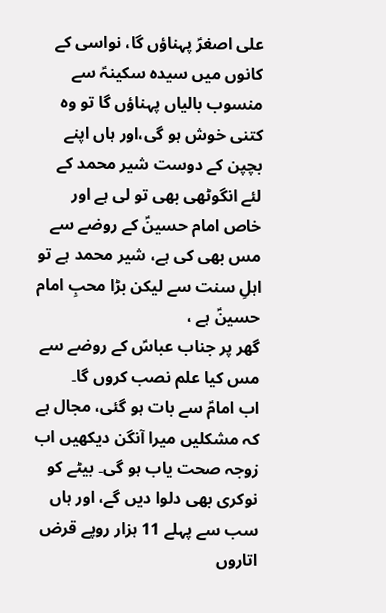علی اصغرؑ پہناؤں گا، نواسی کے کانوں میں سیدہ سکینہؑ سے منسوب بالیاں پہناؤں گا تو وہ کتنی خوش ہو گی،اور ہاں اپنے بچپن کے دوست شیر محمد کے لئے انگوٹھی بھی تو لی ہے اور خاص امام حسینؑ کے روضے سے مس بھی کی ہے، شیر محمد ہے تو اہلِ سنت سے لیکن بڑا محبِ امام حسینؑ ہے ،
گھر پر جناب عباسؑ کے روضے سے مس کیا علم نصب کروں گا۔
اب امامؑ سے بات ہو گئی، مجال ہے کہ مشکلیں میرا آنگن دیکھیں اب زوجہ صحت یاب ہو گی۔ بیٹے کو نوکری بھی دلوا دیں گے، اور ہاں سب سے پہلے 11 ہزار روپے قرض اتاروں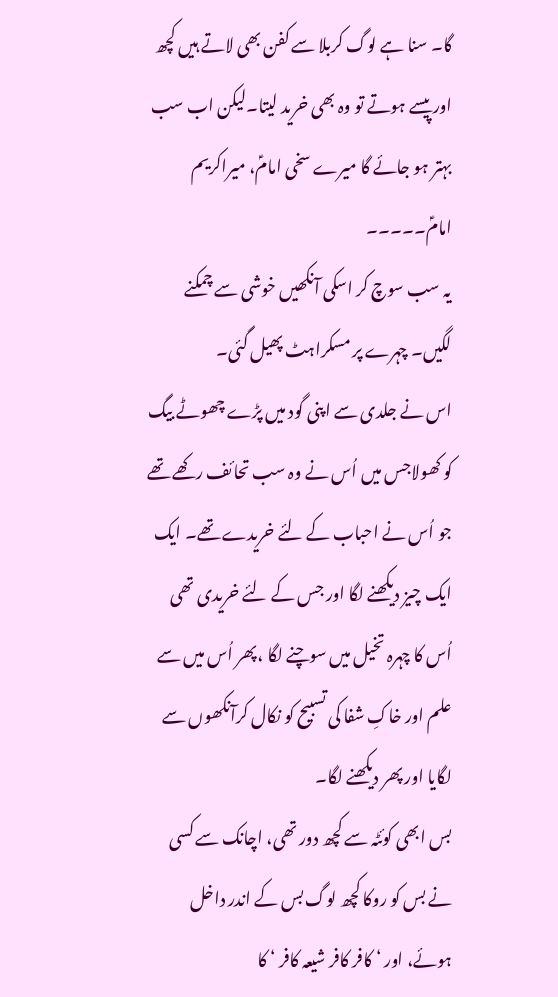گا۔ سنا ہے لوگ کربلا سے کفن بھی لاتے ہیں کچھ اور پیسے ہوتے تو وہ بھی خرید لیتا۔لیکن اب سب بہتر ہو جائے گا میرے سخی امامؑ، میراکریم امامؑ۔۔۔۔۔
یہ سب سوچ کر اسکی آنکھیں خوشی سے چمکنے لگیں۔ چہرے پر مسکراہٹ پھیل گئی۔
اس نے جلدی سے اپنی گود میں پڑے چھوٹے بیگ کو کھولاجس میں اُس نے وہ سب تحائف رکھے تھے جو اُس نے احباب کے لئے خریدے تھے۔ ایک ایک چیز دیکھنے لگا اور جس کے لئے خریدی تھی اُس کا چہرہ تخیل میں سوچنے لگا ،پھر اُس میں سے علم اور خاکِ شفا کی تسبیح کو نکال کرآنکھوں سے لگایا اور پھر دیکھنے لگا۔
بس ابھی کوئٹہ سے کچھ دور تھی، اچانک سے کسی نے بس کو روکا کچھ لوگ بس کے اندر داخل ہوئے، اور ‘ کافر کافر شیعہ کافر ‘ کا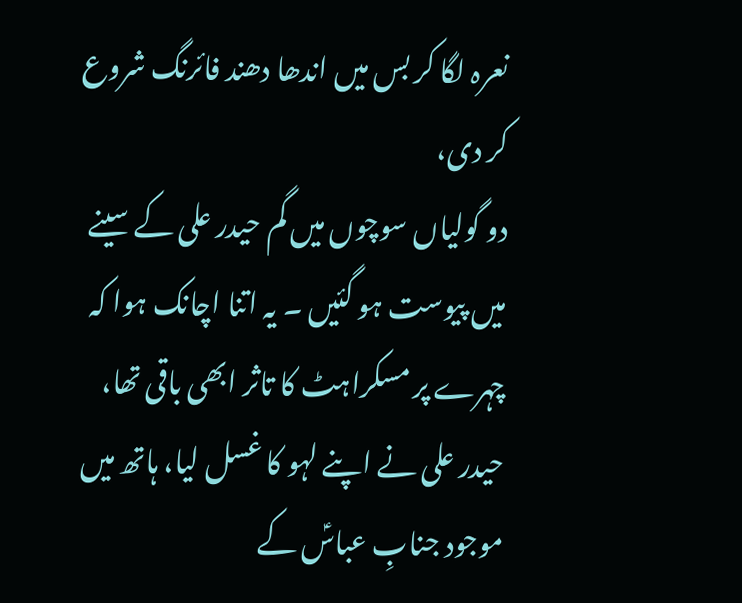نعرہ لگا کر بس میں اندھا دھند فائرنگ شروع کر دی،
دو گولیاں سوچوں میں گم حیدر علی کے سینے میں پیوست ہو گئیں ۔ یہ اتنا اچانک ہوا کہ چہرے پر مسکراہٹ کا تاثر ابھی باقی تھا،
حیدر علی نے اپنے لہو کا غسل لیا، ہاتھ میں موجود جنابِ عباسؑ کے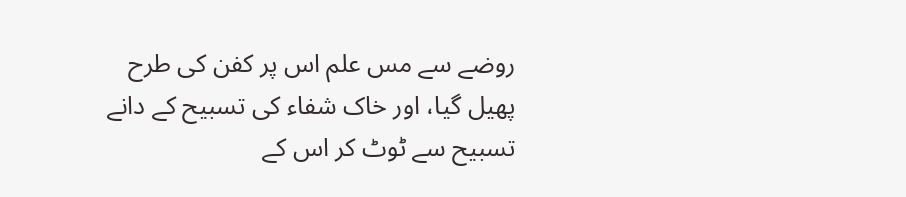روضے سے مس علم اس پر کفن کی طرح پھیل گیا، اور خاک شفاء کی تسبیح کے دانے تسبیح سے ٹوٹ کر اس کے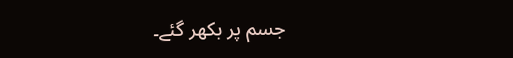جسم پر بکھر گئے۔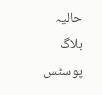حالیہ بلاگ پوسٹس